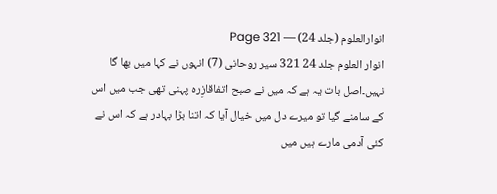انوارالعلوم (جلد 24) — Page 321
انوار العلوم جلد 24 321 سیر روحانی (7) انہوں نے کہا میں بھا گا نہیں۔اصل بات یہ ہے کہ میں نے صبح اتفاقازِرہ پہنی تھی جب میں اس کے سامنے گیا تو میرے دل میں خیال آیا کہ اتنا بڑا بہادر ہے کہ اس نے کئی آدمی مارے ہیں میں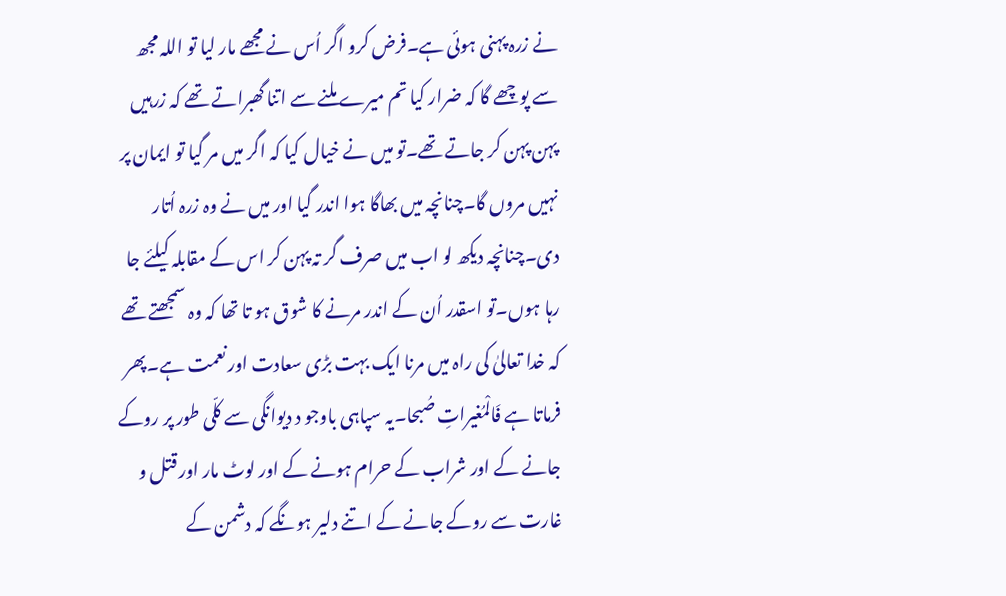نے زرہ پہنی ہوئی ہے۔فرض کرو اگر اُس نے مجھے مار لیا تو اللہ مجھ سے پوچھے گا کہ ضرار کیا تم میرے ملنے سے اتنا گھبراتے تھے کہ زرہیں پہن پہن کر جاتے تھے۔تو میں نے خیال کیا کہ اگر میں مر گیا تو ایمان پر نہیں مروں گا۔چنانچہ میں بھاگا ہوا اندر گیا اور میں نے وہ زرہ اُتار دی۔چنانچہ دیکھ لو اب میں صرف گر تہ پہن کر اس کے مقابلہ کیلئے جا رہا ہوں۔تو اسقدر اُن کے اندر مرنے کا شوق ہو تا تھا کہ وہ سمجھتے تھے کہ خدا تعالیٰ کی راہ میں مرنا ایک بہت بڑی سعادت اور نعمت ہے۔پھر فرماتا ہے فَالْمُغيراتِ صُبحا۔یہ سپاہی باوجو د دیوانگی سے کلّی طور پر روکے جانے کے اور شراب کے حرام ہونے کے اور لوٹ مار اور قتل و غارت سے روکے جانے کے اتنے دلیر ہونگے کہ دشمن کے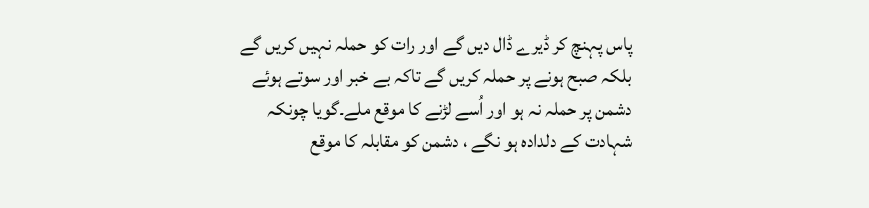پاس پہنچ کر ڈیرے ڈال دیں گے اور رات کو حملہ نہیں کریں گے بلکہ صبح ہونے پر حملہ کریں گے تاکہ بے خبر اور سوتے ہوئے دشمن پر حملہ نہ ہو اور اُسے لڑنے کا موقع ملے۔گویا چونکہ شہادت کے دلدادہ ہو نگے ، دشمن کو مقابلہ کا موقع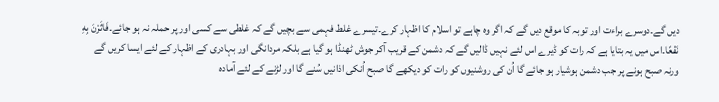دیں گے۔دوسرے براءت اور توبہ کا موقع دیں گے کہ اگر وہ چاہے تو اسلام کا اظہار کرے۔تیسرے غلط فہمی سے بچیں گے کہ غلطی سے کسی اور پر حملہ نہ ہو جائے۔فَاثَرْنَ بِهِ نَفْعًا۔اس میں یہ بتایا ہے کہ رات کو ڈیرے اس لئے نہیں ڈالیں گے کہ دشمن کے قریب آکر جوش ٹھنڈا ہو گیا ہے بلکہ مردانگی اور بہادری کے اظہار کے لئے ایسا کریں گے ورنہ صبح ہونے پر جب دشمن ہوشیار ہو جائے گا اُن کی روشنیوں کو رات کو دیکھے گا صبح اُنکی اذانیں سُنے گا اور لڑنے کے لئے آمادہ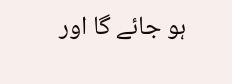ہو جائے گا اور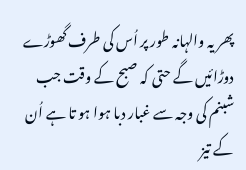پھر یہ والہانہ طور پر اُس کی طرف گھوڑے دوڑائیں گے حتی کہ صبح کے وقت جب شبنم کی وجہ سے غبار دبا ہوا ہو تا ہے اُن کے تیز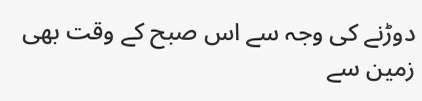دوڑنے کی وجہ سے اس صبح کے وقت بھی زمین سے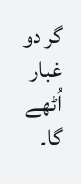گر دو غبار اُٹھے گا۔